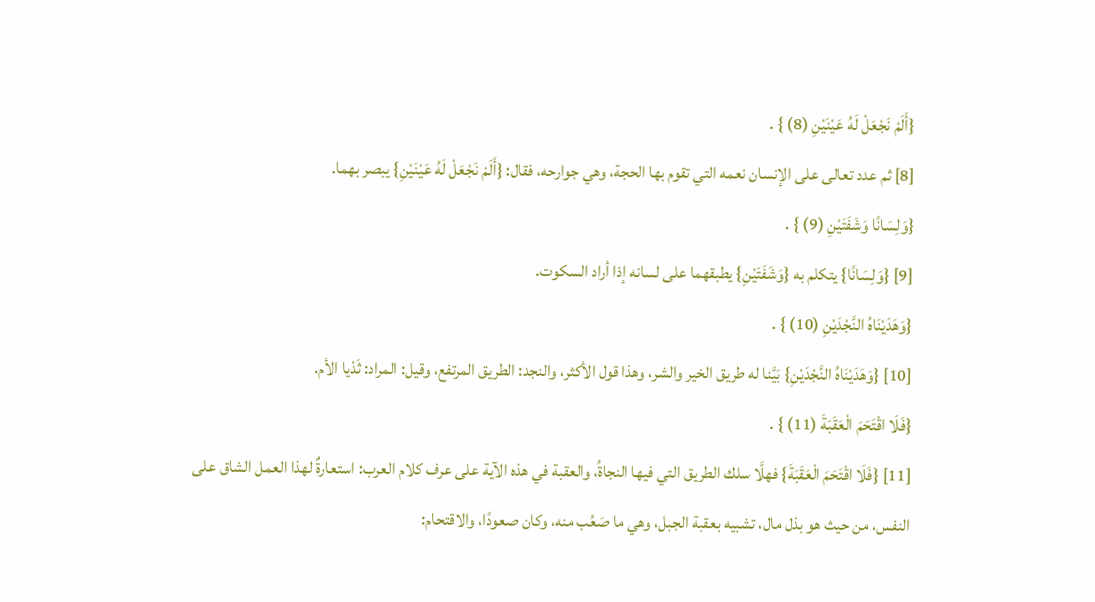{أَلَمْ نَجْعَلْ لَهُ عَيْنَيْنِ (8) } .
[8] ثم عدد تعالى على الإنسان نعمه التي تقوم بها الحجة، وهي جوارحه، فقال: {أَلَمْ نَجْعَلْ لَهُ عَيْنَيْنِ} يبصر بهما.
{وَلِسَانًا وَشَفَتَيْنِ (9) } .
[9] {وَلِسَانًا} يتكلم به {وَشَفَتَيْنِ} يطبقهما على لسانه إذا أراد السكوت.
{وَهَدَيْنَاهُ النَّجْدَيْنِ (10) } .
[10] {وَهَدَيْنَاهُ النَّجْدَيْنِ} بَيَّنا له طريق الخير والشر، وهذا قول الأكثر، والنجد: الطريق المرتفع، وقيل: المراد: ثَدْيا الأم.
{فَلَا اقْتَحَمَ الْعَقَبَةَ (11) } .
[11] {فَلَا اقْتَحَمَ الْعَقَبَةَ} فهلَّا سلك الطريق التي فيها النجاةُ، والعقبة في هذه الآية على عرف كلام العرب: استعارةٌ لهذا العمل الشاق على النفس، من حيث هو بذل مال، تشبيه بعقبة الجبل، وهي ما صَعُب منه، وكان صعودًا، والاقتحام: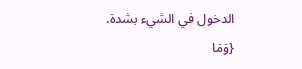الدخول في الشيء بشدة.
{وَمَا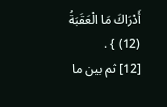أَدْرَاكَ مَا الْعَقَبَةُ (12) } .
[12] ثم بين ما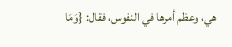هي، وعظم أمرها في النفوس، فقال: {وَمَا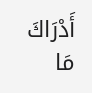أَدْرَاكَ مَا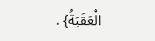الْعَقَبَةُ} .